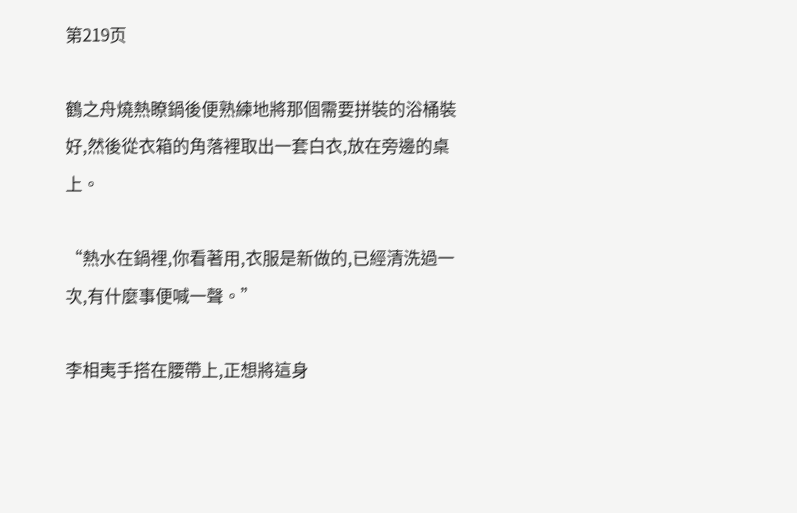第219页

鶴之舟燒熱瞭鍋後便熟練地將那個需要拼裝的浴桶裝好,然後從衣箱的角落裡取出一套白衣,放在旁邊的桌上。

“熱水在鍋裡,你看著用,衣服是新做的,已經清洗過一次,有什麼事便喊一聲。”

李相夷手搭在腰帶上,正想將這身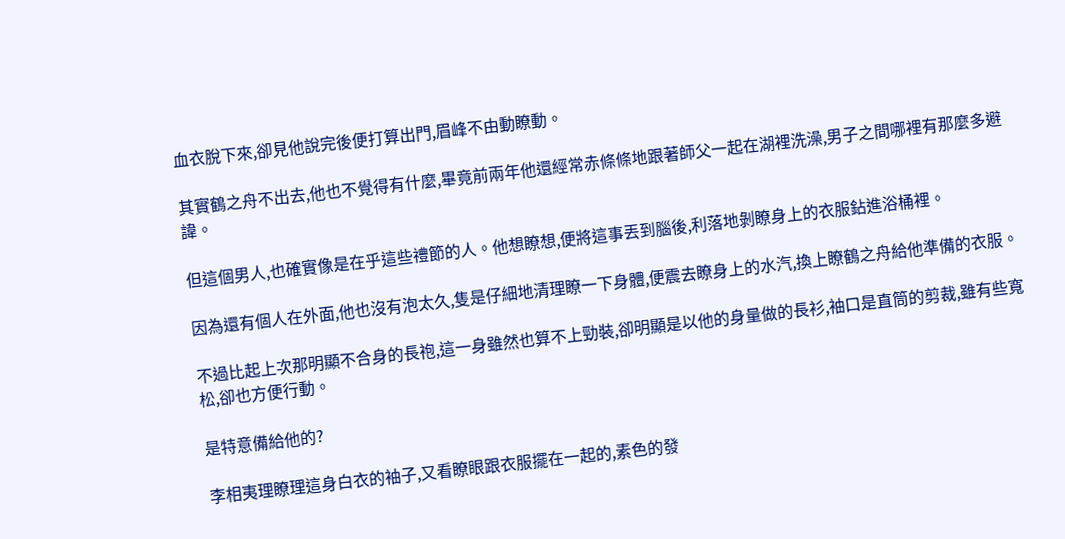血衣脫下來,卻見他說完後便打算出門,眉峰不由動瞭動。

其實鶴之舟不出去,他也不覺得有什麼,畢竟前兩年他還經常赤條條地跟著師父一起在湖裡洗澡,男子之間哪裡有那麼多避諱。

但這個男人,也確實像是在乎這些禮節的人。他想瞭想,便將這事丟到腦後,利落地剝瞭身上的衣服鉆進浴桶裡。

因為還有個人在外面,他也沒有泡太久,隻是仔細地清理瞭一下身體,便震去瞭身上的水汽,換上瞭鶴之舟給他準備的衣服。

不過比起上次那明顯不合身的長袍,這一身雖然也算不上勁裝,卻明顯是以他的身量做的長衫,袖口是直筒的剪裁,雖有些寬松,卻也方便行動。

是特意備給他的?

李相夷理瞭理這身白衣的袖子,又看瞭眼跟衣服擺在一起的,素色的發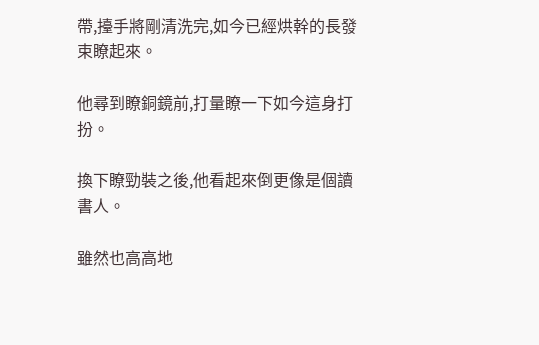帶,擡手將剛清洗完,如今已經烘幹的長發束瞭起來。

他尋到瞭銅鏡前,打量瞭一下如今這身打扮。

換下瞭勁裝之後,他看起來倒更像是個讀書人。

雖然也高高地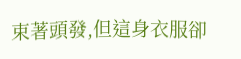束著頭發,但這身衣服卻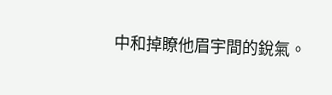中和掉瞭他眉宇間的銳氣。